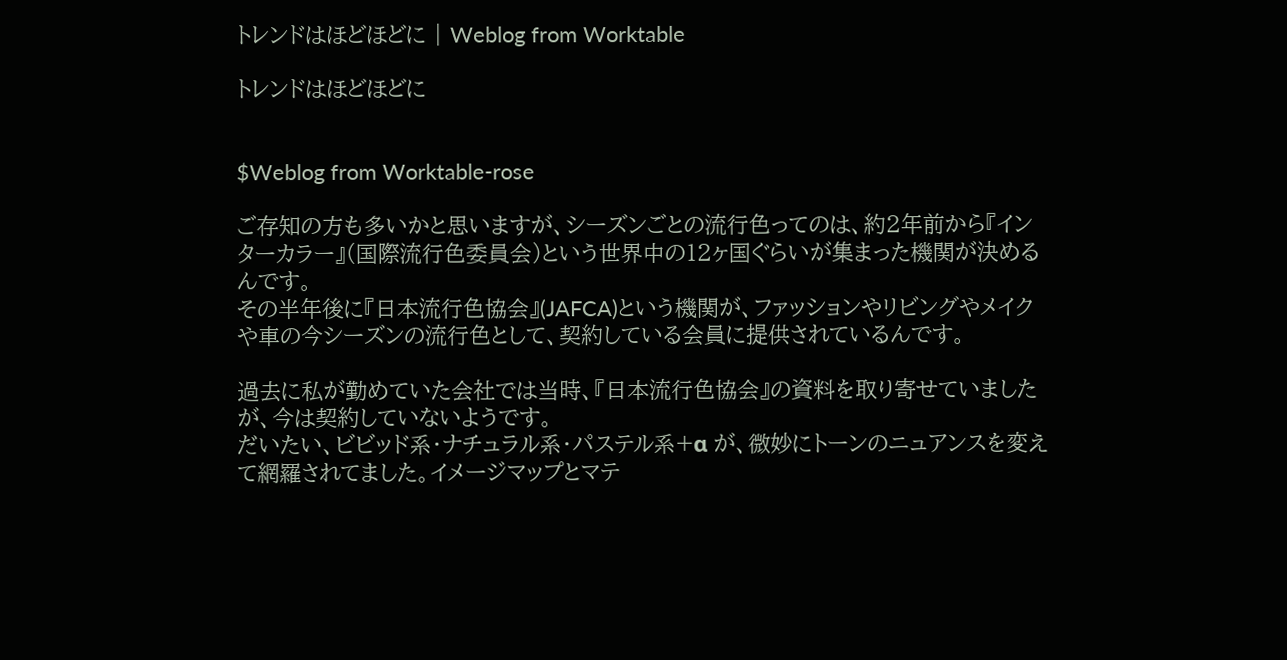トレンドはほどほどに | Weblog from Worktable

トレンドはほどほどに


$Weblog from Worktable-rose

ご存知の方も多いかと思いますが、シーズンごとの流行色ってのは、約2年前から『インターカラー』(国際流行色委員会)という世界中の12ヶ国ぐらいが集まった機関が決めるんです。
その半年後に『日本流行色協会』(JAFCA)という機関が、ファッションやリビングやメイクや車の今シーズンの流行色として、契約している会員に提供されているんです。

過去に私が勤めていた会社では当時、『日本流行色協会』の資料を取り寄せていましたが、今は契約していないようです。
だいたい、ビビッド系・ナチュラル系・パステル系+α が、微妙にトーンのニュアンスを変えて網羅されてました。イメージマップとマテ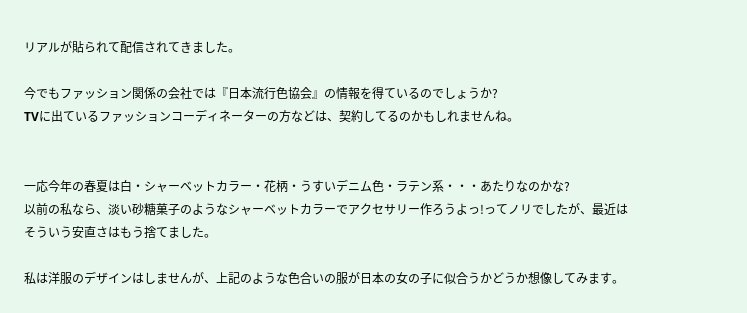リアルが貼られて配信されてきました。

今でもファッション関係の会社では『日本流行色協会』の情報を得ているのでしょうか?
TVに出ているファッションコーディネーターの方などは、契約してるのかもしれませんね。


一応今年の春夏は白・シャーベットカラー・花柄・うすいデニム色・ラテン系・・・あたりなのかな?
以前の私なら、淡い砂糖菓子のようなシャーベットカラーでアクセサリー作ろうよっ!ってノリでしたが、最近はそういう安直さはもう捨てました。

私は洋服のデザインはしませんが、上記のような色合いの服が日本の女の子に似合うかどうか想像してみます。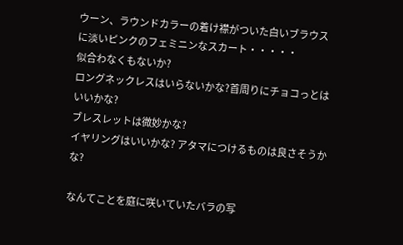ウーン、ラウンドカラーの着け襟がついた白いブラウスに淡いピンクのフェミニンなスカート・・・・・
似合わなくもないか?
ロングネックレスはいらないかな?首周りにチョコっとはいいかな?
ブレスレットは微妙かな?
イヤリングはいいかな? アタマにつけるものは良さそうかな?

なんてことを庭に咲いていたバラの写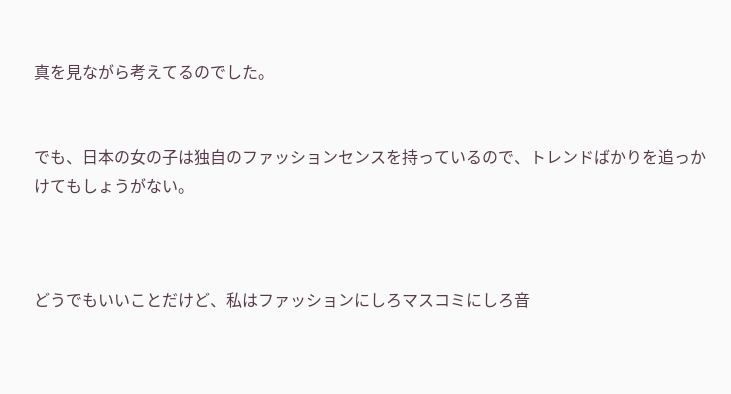真を見ながら考えてるのでした。


でも、日本の女の子は独自のファッションセンスを持っているので、トレンドばかりを追っかけてもしょうがない。



どうでもいいことだけど、私はファッションにしろマスコミにしろ音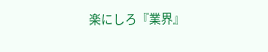楽にしろ『業界』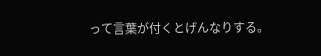って言葉が付くとげんなりする。